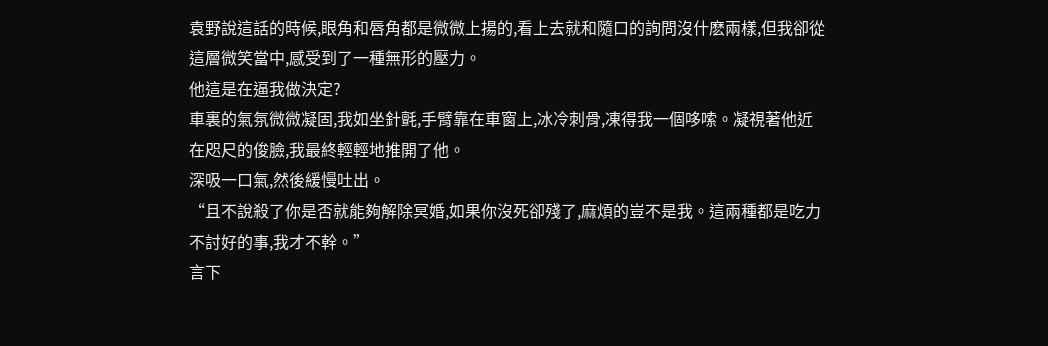袁野說這話的時候,眼角和唇角都是微微上揚的,看上去就和隨口的詢問沒什麽兩樣,但我卻從這層微笑當中,感受到了一種無形的壓力。
他這是在逼我做決定?
車裏的氣氛微微凝固,我如坐針氈,手臂靠在車窗上,冰冷刺骨,凍得我一個哆嗦。凝視著他近在咫尺的俊臉,我最終輕輕地推開了他。
深吸一口氣,然後緩慢吐出。
“且不說殺了你是否就能夠解除冥婚,如果你沒死卻殘了,麻煩的豈不是我。這兩種都是吃力不討好的事,我才不幹。”
言下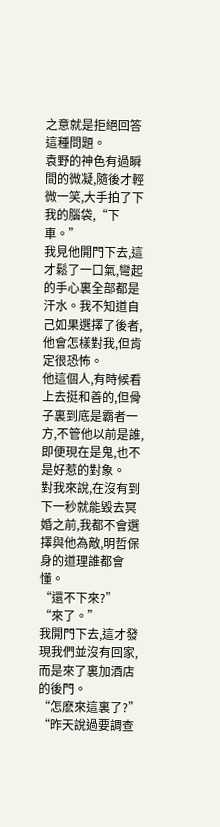之意就是拒絕回答這種問題。
袁野的神色有過瞬間的微凝,隨後才輕微一笑,大手拍了下我的腦袋,“下車。”
我見他開門下去,這才鬆了一口氣,彎起的手心裏全部都是汗水。我不知道自己如果選擇了後者,他會怎樣對我,但肯定很恐怖。
他這個人,有時候看上去挺和善的,但骨子裏到底是霸者一方,不管他以前是誰,即便現在是鬼,也不是好惹的對象。
對我來說,在沒有到下一秒就能毀去冥婚之前,我都不會選擇與他為敵,明哲保身的道理誰都會懂。
“還不下來?”
“來了。”
我開門下去,這才發現我們並沒有回家,而是來了裏加酒店的後門。
“怎麽來這裏了?”
“昨天說過要調查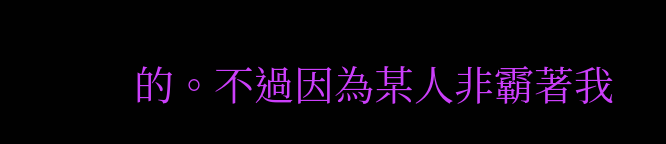的。不過因為某人非霸著我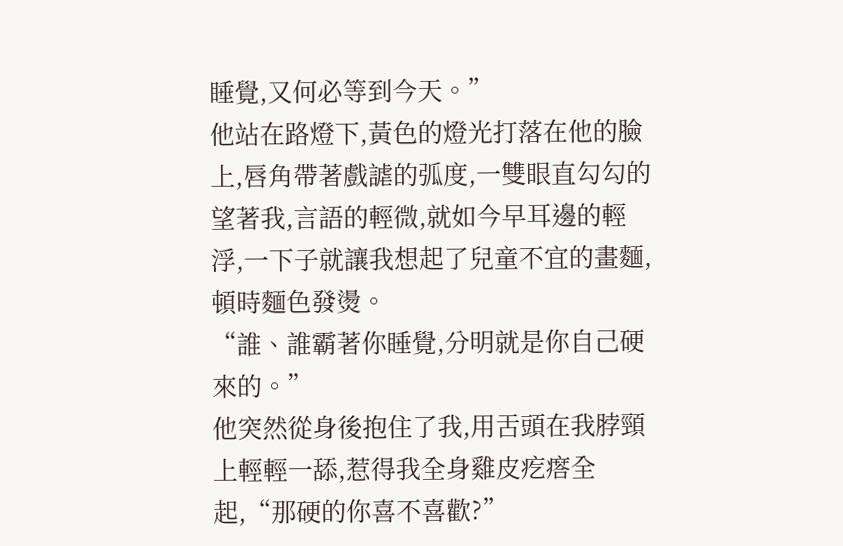睡覺,又何必等到今天。”
他站在路燈下,黃色的燈光打落在他的臉上,唇角帶著戲謔的弧度,一雙眼直勾勾的望著我,言語的輕微,就如今早耳邊的輕浮,一下子就讓我想起了兒童不宜的畫麵,頓時麵色發燙。
“誰、誰霸著你睡覺,分明就是你自己硬來的。”
他突然從身後抱住了我,用舌頭在我脖頸上輕輕一舔,惹得我全身雞皮疙瘩全起,“那硬的你喜不喜歡?”